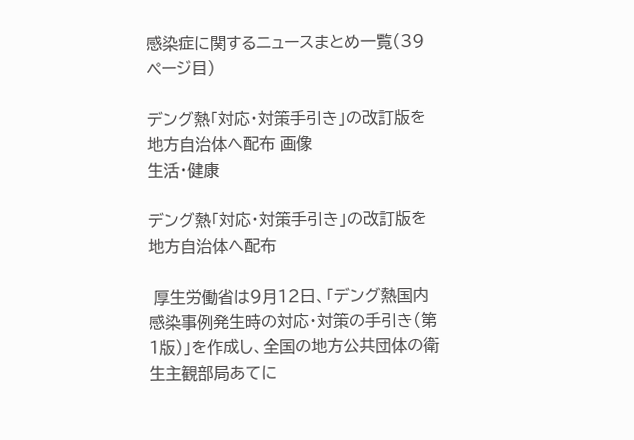感染症に関するニュースまとめ一覧(39 ページ目)

デング熱「対応・対策手引き」の改訂版を地方自治体へ配布 画像
生活・健康

デング熱「対応・対策手引き」の改訂版を地方自治体へ配布

 厚生労働省は9月12日、「デング熱国内感染事例発生時の対応・対策の手引き(第1版)」を作成し、全国の地方公共団体の衛生主観部局あてに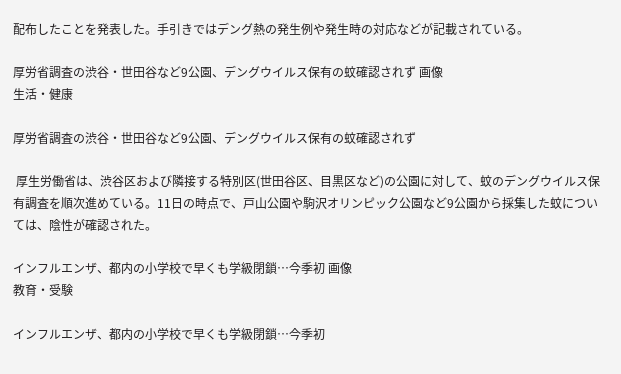配布したことを発表した。手引きではデング熱の発生例や発生時の対応などが記載されている。

厚労省調査の渋谷・世田谷など9公園、デングウイルス保有の蚊確認されず 画像
生活・健康

厚労省調査の渋谷・世田谷など9公園、デングウイルス保有の蚊確認されず

 厚生労働省は、渋谷区および隣接する特別区(世田谷区、目黒区など)の公園に対して、蚊のデングウイルス保有調査を順次進めている。11日の時点で、戸山公園や駒沢オリンピック公園など9公園から採集した蚊については、陰性が確認された。

インフルエンザ、都内の小学校で早くも学級閉鎖…今季初 画像
教育・受験

インフルエンザ、都内の小学校で早くも学級閉鎖…今季初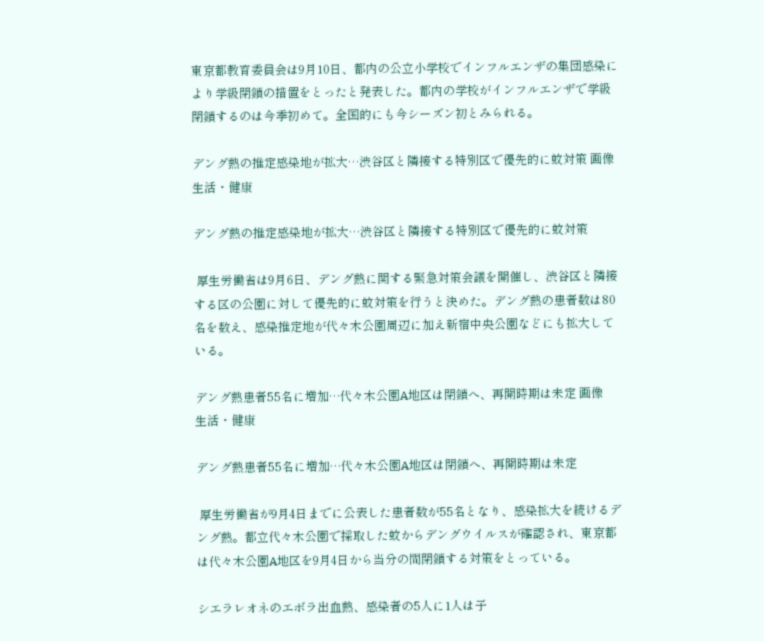東京都教育委員会は9月10日、都内の公立小学校でインフルエンザの集団感染により学級閉鎖の措置をとったと発表した。都内の学校がインフルエンザで学級閉鎖するのは今季初めて。全国的にも今シーズン初とみられる。

デング熱の推定感染地が拡大…渋谷区と隣接する特別区で優先的に蚊対策 画像
生活・健康

デング熱の推定感染地が拡大…渋谷区と隣接する特別区で優先的に蚊対策

 厚生労働省は9月6日、デング熱に関する緊急対策会議を開催し、渋谷区と隣接する区の公園に対して優先的に蚊対策を行うと決めた。デング熱の患者数は80名を数え、感染推定地が代々木公園周辺に加え新宿中央公園などにも拡大している。

デング熱患者55名に増加…代々木公園A地区は閉鎖へ、再開時期は未定 画像
生活・健康

デング熱患者55名に増加…代々木公園A地区は閉鎖へ、再開時期は未定

 厚生労働省が9月4日までに公表した患者数が55名となり、感染拡大を続けるデング熱。都立代々木公園で採取した蚊からデングウイルスが確認され、東京都は代々木公園A地区を9月4日から当分の間閉鎖する対策をとっている。

シエラレオネのエボラ出血熱、感染者の5人に1人は子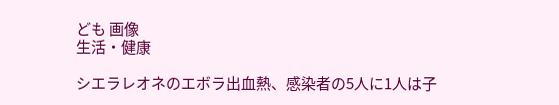ども 画像
生活・健康

シエラレオネのエボラ出血熱、感染者の5人に1人は子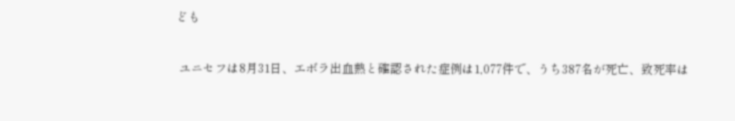ども

 ユニセフは8月31日、エボラ出血熱と確認された症例は1,077件で、うち387名が死亡、致死率は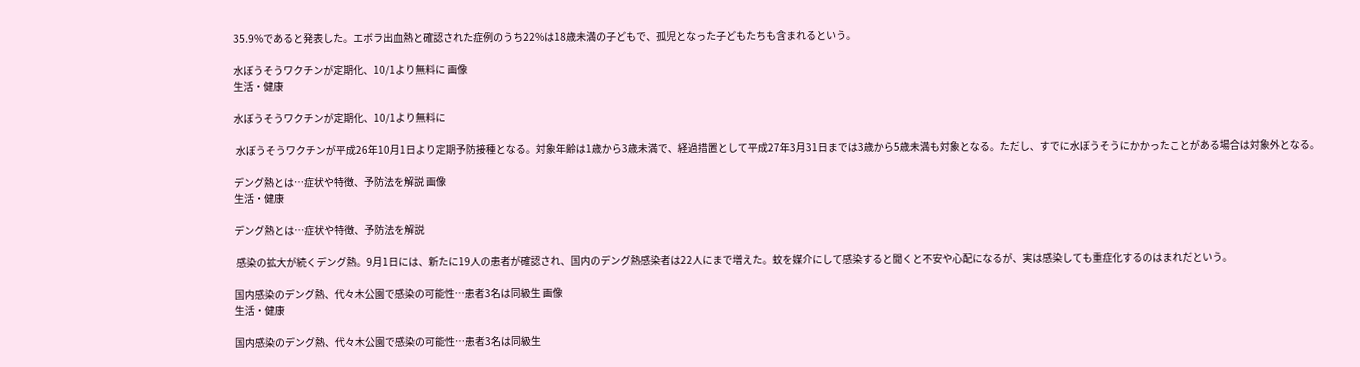35.9%であると発表した。エボラ出血熱と確認された症例のうち22%は18歳未満の子どもで、孤児となった子どもたちも含まれるという。

水ぼうそうワクチンが定期化、10/1より無料に 画像
生活・健康

水ぼうそうワクチンが定期化、10/1より無料に

 水ぼうそうワクチンが平成26年10月1日より定期予防接種となる。対象年齢は1歳から3歳未満で、経過措置として平成27年3月31日までは3歳から5歳未満も対象となる。ただし、すでに水ぼうそうにかかったことがある場合は対象外となる。

デング熱とは…症状や特徴、予防法を解説 画像
生活・健康

デング熱とは…症状や特徴、予防法を解説

 感染の拡大が続くデング熱。9月1日には、新たに19人の患者が確認され、国内のデング熱感染者は22人にまで増えた。蚊を媒介にして感染すると聞くと不安や心配になるが、実は感染しても重症化するのはまれだという。

国内感染のデング熱、代々木公園で感染の可能性…患者3名は同級生 画像
生活・健康

国内感染のデング熱、代々木公園で感染の可能性…患者3名は同級生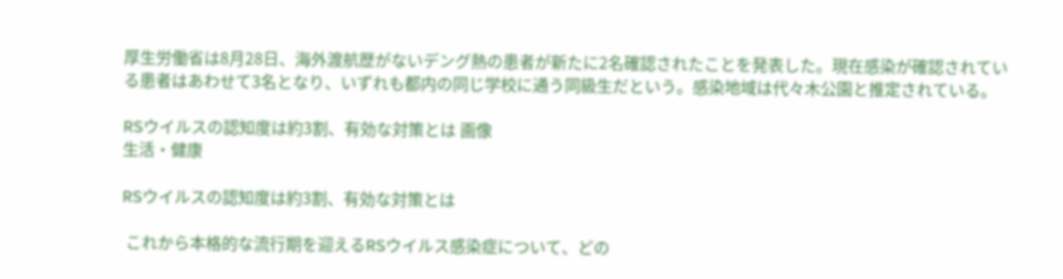厚生労働省は8月28日、海外渡航歴がないデング熱の患者が新たに2名確認されたことを発表した。現在感染が確認されている患者はあわせて3名となり、いずれも都内の同じ学校に通う同級生だという。感染地域は代々木公園と推定されている。

RSウイルスの認知度は約3割、有効な対策とは 画像
生活・健康

RSウイルスの認知度は約3割、有効な対策とは

 これから本格的な流行期を迎えるRSウイルス感染症について、どの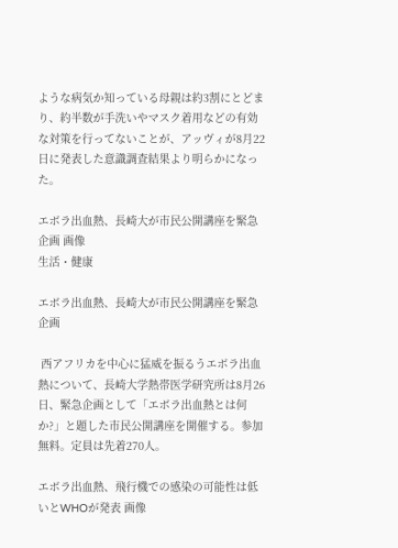ような病気か知っている母親は約3割にとどまり、約半数が手洗いやマスク着用などの有効な対策を行ってないことが、アッヴィが8月22日に発表した意識調査結果より明らかになった。

エボラ出血熱、長崎大が市民公開講座を緊急企画 画像
生活・健康

エボラ出血熱、長崎大が市民公開講座を緊急企画

 西アフリカを中心に猛威を振るうエボラ出血熱について、長崎大学熱帯医学研究所は8月26日、緊急企画として「エボラ出血熱とは何か?」と題した市民公開講座を開催する。参加無料。定員は先着270人。

エボラ出血熱、飛行機での感染の可能性は低いとWHOが発表 画像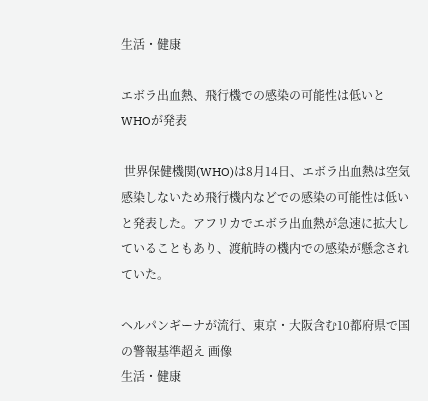生活・健康

エボラ出血熱、飛行機での感染の可能性は低いとWHOが発表

 世界保健機関(WHO)は8月14日、エボラ出血熱は空気感染しないため飛行機内などでの感染の可能性は低いと発表した。アフリカでエボラ出血熱が急速に拡大していることもあり、渡航時の機内での感染が懸念されていた。

ヘルパンギーナが流行、東京・大阪含む10都府県で国の警報基準超え 画像
生活・健康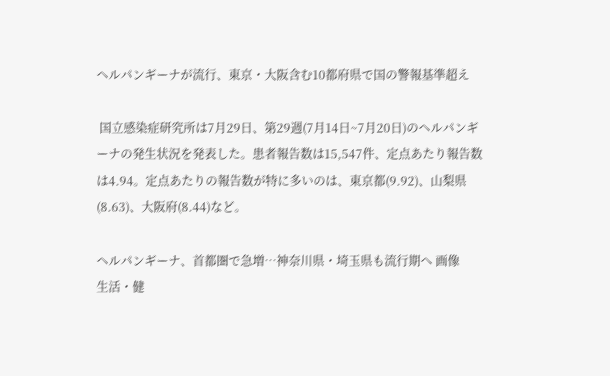ヘルパンギーナが流行、東京・大阪含む10都府県で国の警報基準超え

 国立感染症研究所は7月29日、第29週(7月14日~7月20日)のヘルパンギーナの発生状況を発表した。患者報告数は15,547件、定点あたり報告数は4.94。定点あたりの報告数が特に多いのは、東京都(9.92)、山梨県(8.63)、大阪府(8.44)など。

ヘルパンギーナ、首都圏で急増…神奈川県・埼玉県も流行期へ 画像
生活・健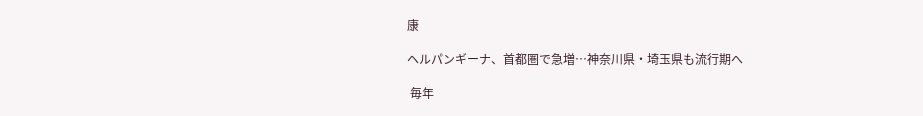康

ヘルパンギーナ、首都圏で急増…神奈川県・埼玉県も流行期へ

 毎年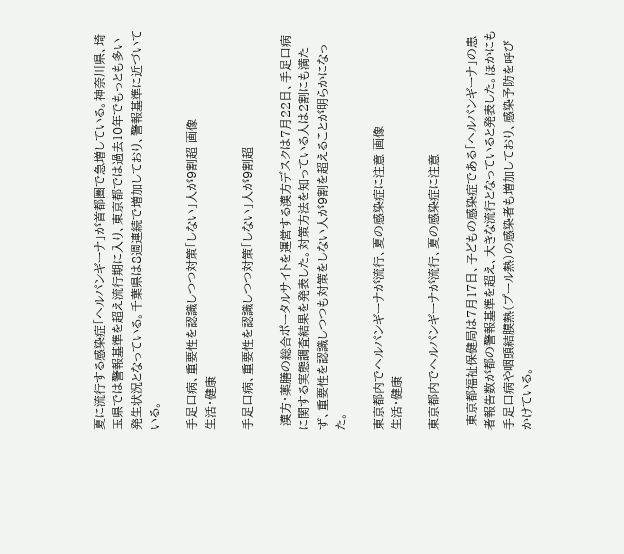夏に流行する感染症「ヘルパンギーナ」が首都圏で急増している。神奈川県、埼玉県では警報基準を超え流行期に入り、東京都では過去10年でもっとも多い発生状況となっている。千葉県は8週連続で増加しており、警報基準に近づいている。

手足口病、重要性を認識しつつ対策「しない」人が9割超 画像
生活・健康

手足口病、重要性を認識しつつ対策「しない」人が9割超

 漢方・薬膳の総合ポータルサイトを運営する漢方デスクは7月22日、手足口病に関する実態調査結果を発表した。対策方法を知っている人は2割にも満たず、重要性を認識しつつも対策をしない人が9割を超えることが明らかになった。

東京都内でヘルパンギーナが流行、夏の感染症に注意 画像
生活・健康

東京都内でヘルパンギーナが流行、夏の感染症に注意

 東京都福祉保健局は7月17日、子どもの感染症である「ヘルパンギーナ」の患者報告数が都の警報基準を超え、大きな流行となっていると発表した。ほかにも手足口病や咽頭結膜熱(プール熱)の感染者も増加しており、感染予防を呼びかけている。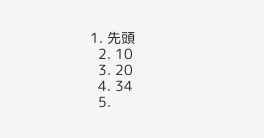1. 先頭
  2. 10
  3. 20
  4. 34
  5.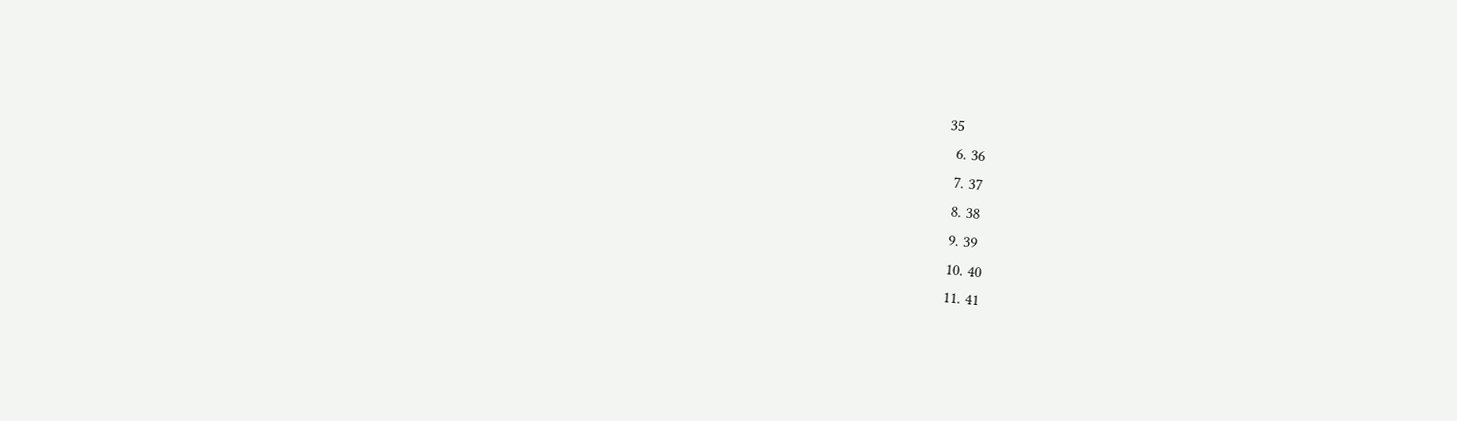35
  6. 36
  7. 37
  8. 38
  9. 39
  10. 40
  11. 41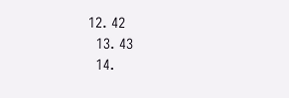12. 42
  13. 43
  14.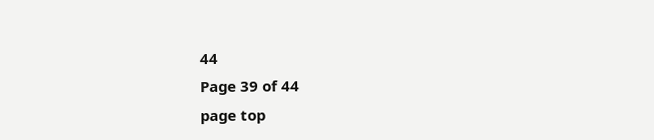44
Page 39 of 44
page top